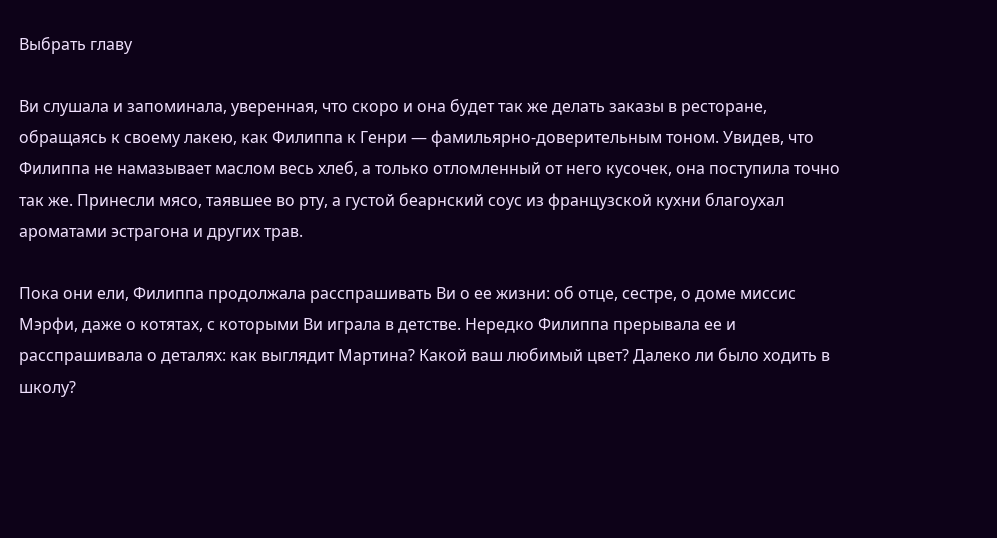Выбрать главу

Ви слушала и запоминала, уверенная, что скоро и она будет так же делать заказы в ресторане, обращаясь к своему лакею, как Филиппа к Генри — фамильярно-доверительным тоном. Увидев, что Филиппа не намазывает маслом весь хлеб, а только отломленный от него кусочек, она поступила точно так же. Принесли мясо, таявшее во рту, а густой беарнский соус из французской кухни благоухал ароматами эстрагона и других трав.

Пока они ели, Филиппа продолжала расспрашивать Ви о ее жизни: об отце, сестре, о доме миссис Мэрфи, даже о котятах, с которыми Ви играла в детстве. Нередко Филиппа прерывала ее и расспрашивала о деталях: как выглядит Мартина? Какой ваш любимый цвет? Далеко ли было ходить в школу?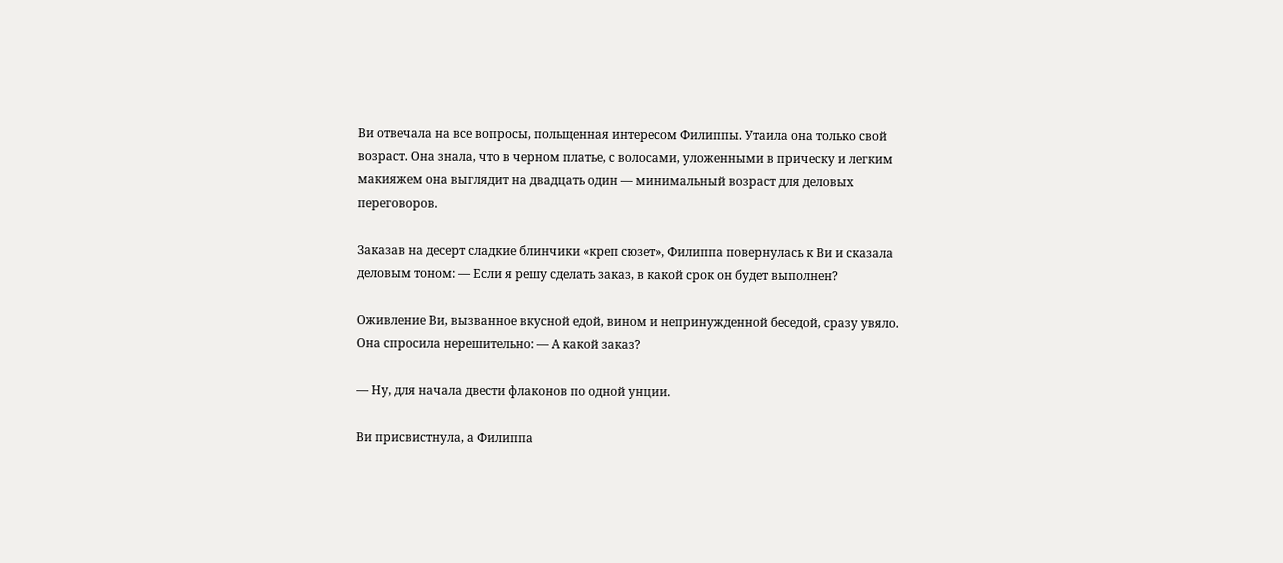Ви отвечала на все вопросы, польщенная интересом Филиппы. Утаила она только свой возраст. Она знала, что в черном платье, с волосами, уложенными в прическу и легким макияжем она выглядит на двадцать один — минимальный возраст для деловых переговоров.

Заказав на десерт сладкие блинчики «креп сюзет», Филиппа повернулась к Ви и сказала деловым тоном: — Если я решу сделать заказ, в какой срок он будет выполнен?

Оживление Ви, вызванное вкусной едой, вином и непринужденной беседой, сразу увяло. Она спросила нерешительно: — А какой заказ?

— Ну, для начала двести флаконов по одной унции.

Ви присвистнула, а Филиппа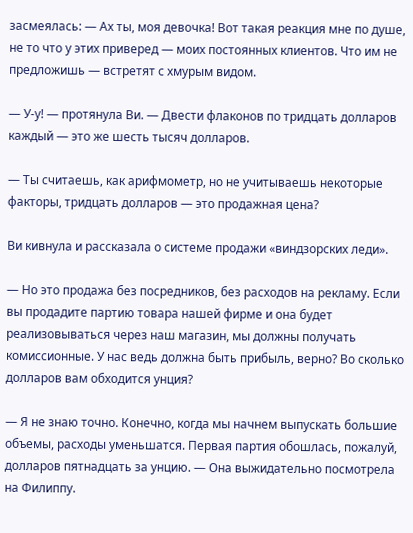засмеялась: — Ах ты, моя девочка! Вот такая реакция мне по душе, не то что у этих приверед — моих постоянных клиентов. Что им не предложишь — встретят с хмурым видом.

— У-у! — протянула Ви. — Двести флаконов по тридцать долларов каждый — это же шесть тысяч долларов.

— Ты считаешь, как арифмометр, но не учитываешь некоторые факторы, тридцать долларов — это продажная цена?

Ви кивнула и рассказала о системе продажи «виндзорских леди».

— Но это продажа без посредников, без расходов на рекламу. Если вы продадите партию товара нашей фирме и она будет реализовываться через наш магазин, мы должны получать комиссионные. У нас ведь должна быть прибыль, верно? Во сколько долларов вам обходится унция?

— Я не знаю точно. Конечно, когда мы начнем выпускать большие объемы, расходы уменьшатся. Первая партия обошлась, пожалуй, долларов пятнадцать за унцию. — Она выжидательно посмотрела на Филиппу.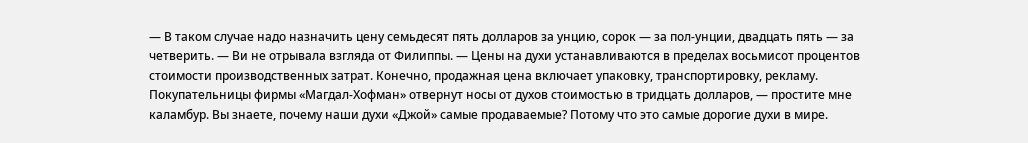— В таком случае надо назначить цену семьдесят пять долларов за унцию, сорок — за пол-унции, двадцать пять — за четверить. — Ви не отрывала взгляда от Филиппы. — Цены на духи устанавливаются в пределах восьмисот процентов стоимости производственных затрат. Конечно, продажная цена включает упаковку, транспортировку, рекламу. Покупательницы фирмы «Магдал-Хофман» отвернут носы от духов стоимостью в тридцать долларов, — простите мне каламбур. Вы знаете, почему наши духи «Джой» самые продаваемые? Потому что это самые дорогие духи в мире.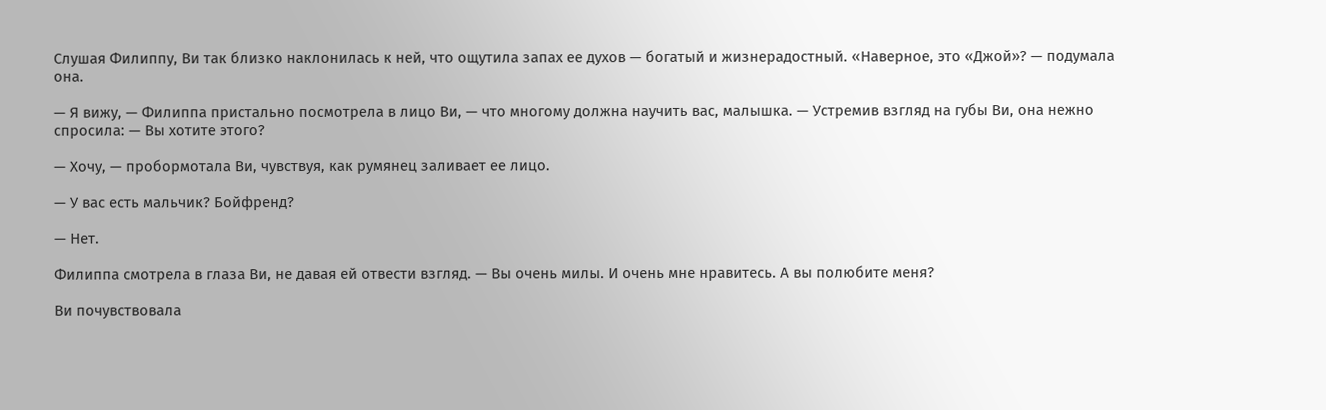Слушая Филиппу, Ви так близко наклонилась к ней, что ощутила запах ее духов — богатый и жизнерадостный. «Наверное, это «Джой»? — подумала она.

— Я вижу, — Филиппа пристально посмотрела в лицо Ви, — что многому должна научить вас, малышка. — Устремив взгляд на губы Ви, она нежно спросила: — Вы хотите этого?

— Хочу, — пробормотала Ви, чувствуя, как румянец заливает ее лицо.

— У вас есть мальчик? Бойфренд?

— Нет.

Филиппа смотрела в глаза Ви, не давая ей отвести взгляд. — Вы очень милы. И очень мне нравитесь. А вы полюбите меня?

Ви почувствовала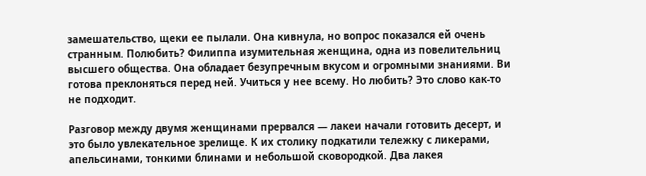замешательство, щеки ее пылали. Она кивнула, но вопрос показался ей очень странным. Полюбить? Филиппа изумительная женщина, одна из повелительниц высшего общества. Она обладает безупречным вкусом и огромными знаниями. Ви готова преклоняться перед ней. Учиться у нее всему. Но любить? Это слово как-то не подходит.

Разговор между двумя женщинами прервался — лакеи начали готовить десерт, и это было увлекательное зрелище. К их столику подкатили тележку с ликерами, апельсинами, тонкими блинами и небольшой сковородкой. Два лакея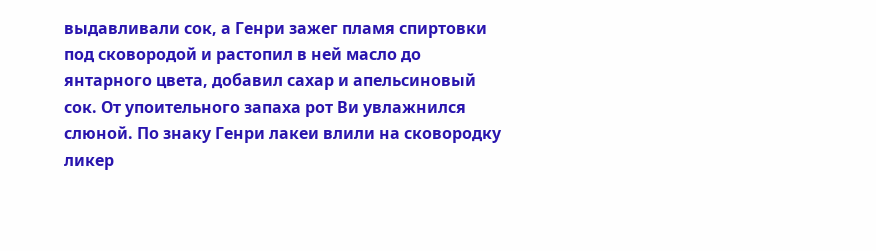выдавливали сок, а Генри зажег пламя спиртовки под сковородой и растопил в ней масло до янтарного цвета, добавил сахар и апельсиновый сок. От упоительного запаха рот Ви увлажнился слюной. По знаку Генри лакеи влили на сковородку ликер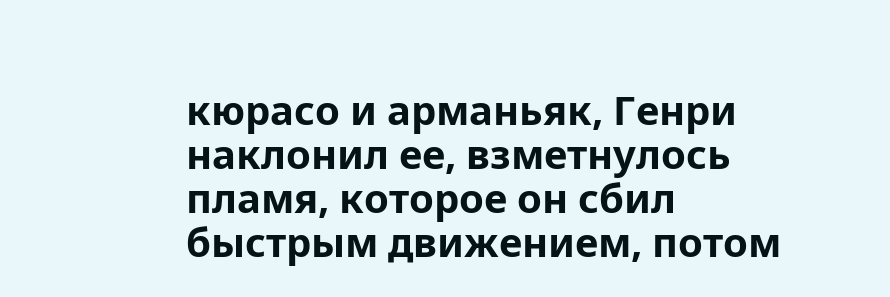кюрасо и арманьяк, Генри наклонил ее, взметнулось пламя, которое он сбил быстрым движением, потом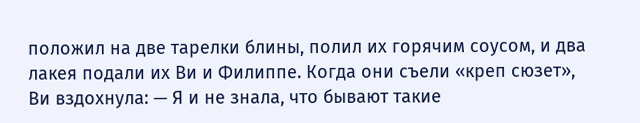положил на две тарелки блины, полил их горячим соусом, и два лакея подали их Ви и Филиппе. Когда они съели «креп сюзет», Ви вздохнула: — Я и не знала, что бывают такие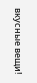вкусные вещи!